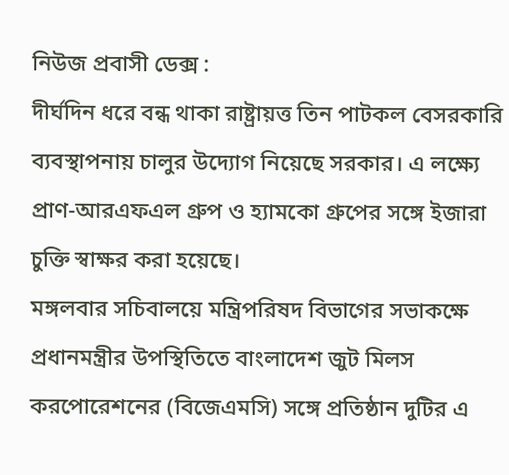নিউজ প্রবাসী ডেক্স :
দীর্ঘদিন ধরে বন্ধ থাকা রাষ্ট্রায়ত্ত তিন পাটকল বেসরকারি ব্যবস্থাপনায় চালুর উদ্যোগ নিয়েছে সরকার। এ লক্ষ্যে প্রাণ-আরএফএল গ্রুপ ও হ্যামকো গ্রুপের সঙ্গে ইজারা চুক্তি স্বাক্ষর করা হয়েছে।
মঙ্গলবার সচিবালয়ে মন্ত্রিপরিষদ বিভাগের সভাকক্ষে প্রধানমন্ত্রীর উপস্থিতিতে বাংলাদেশ জুট মিলস করপোরেশনের (বিজেএমসি) সঙ্গে প্রতিষ্ঠান দুটির এ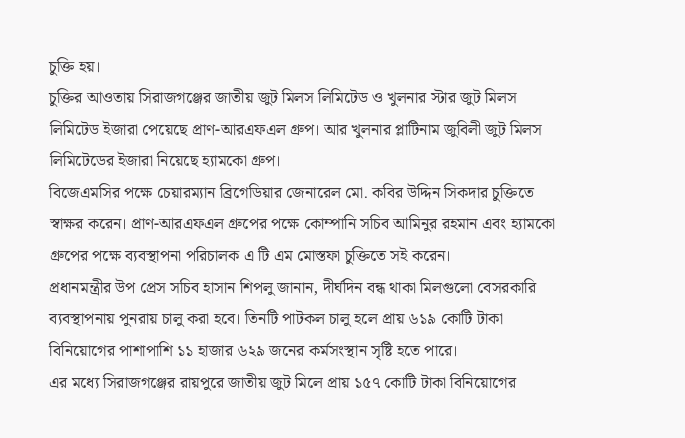চুক্তি হয়।
চুক্তির আওতায় সিরাজগঞ্জের জাতীয় জুট মিলস লিমিটেড ও খুলনার স্টার জুট মিলস লিমিটেড ইজারা পেয়েছে প্রাণ-আরএফএল গ্রুপ। আর খুলনার প্লাটিনাম জুবিলী জুট মিলস লিমিটেডের ইজারা নিয়েছে হ্যামকো গ্রুপ।
বিজেএমসির পক্ষে চেয়ারম্যান ব্রিগেডিয়ার জেনারেল মো. কবির উদ্দিন সিকদার চুক্তিতে স্বাক্ষর করেন। প্রাণ-আরএফএল গ্রুপের পক্ষে কোম্পানি সচিব আমিনুর রহমান এবং হ্যামকো গ্রুপের পক্ষে ব্যবস্থাপনা পরিচালক এ টি এম মোস্তফা চুক্তিতে সই করেন।
প্রধানমন্ত্রীর উপ প্রেস সচিব হাসান শিপলু জানান, দীর্ঘদিন বন্ধ থাকা মিলগুলো বেসরকারি ব্যবস্থাপনায় পুনরায় চালু করা হবে। তিনটি পাটকল চালু হলে প্রায় ৬১৯ কোটি টাকা বিনিয়োগের পাশাপাশি ১১ হাজার ৬২৯ জনের কর্মসংস্থান সৃষ্টি হতে পারে।
এর মধ্যে সিরাজগঞ্জের রায়পুরে জাতীয় জুট মিলে প্রায় ১৫৭ কোটি টাকা বিনিয়োগের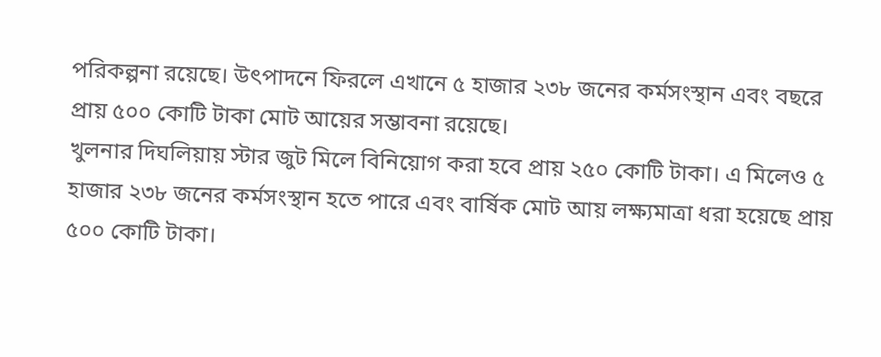পরিকল্পনা রয়েছে। উৎপাদনে ফিরলে এখানে ৫ হাজার ২৩৮ জনের কর্মসংস্থান এবং বছরে প্রায় ৫০০ কোটি টাকা মোট আয়ের সম্ভাবনা রয়েছে।
খুলনার দিঘলিয়ায় স্টার জুট মিলে বিনিয়োগ করা হবে প্রায় ২৫০ কোটি টাকা। এ মিলেও ৫ হাজার ২৩৮ জনের কর্মসংস্থান হতে পারে এবং বার্ষিক মোট আয় লক্ষ্যমাত্রা ধরা হয়েছে প্রায় ৫০০ কোটি টাকা।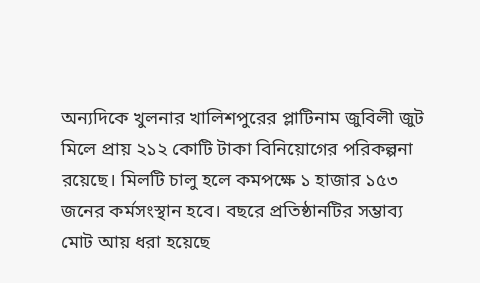অন্যদিকে খুলনার খালিশপুরের প্লাটিনাম জুবিলী জুট মিলে প্রায় ২১২ কোটি টাকা বিনিয়োগের পরিকল্পনা রয়েছে। মিলটি চালু হলে কমপক্ষে ১ হাজার ১৫৩ জনের কর্মসংস্থান হবে। বছরে প্রতিষ্ঠানটির সম্ভাব্য মোট আয় ধরা হয়েছে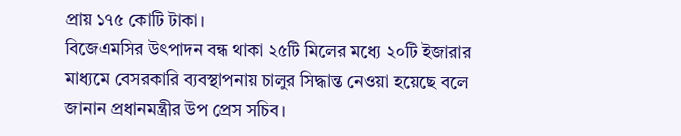প্রায় ১৭৫ কোটি টাকা।
বিজেএমসির উৎপাদন বন্ধ থাকা ২৫টি মিলের মধ্যে ২০টি ইজারার মাধ্যমে বেসরকারি ব্যবস্থাপনায় চালুর সিদ্ধান্ত নেওয়া হয়েছে বলে জানান প্রধানমন্ত্রীর উপ প্রেস সচিব।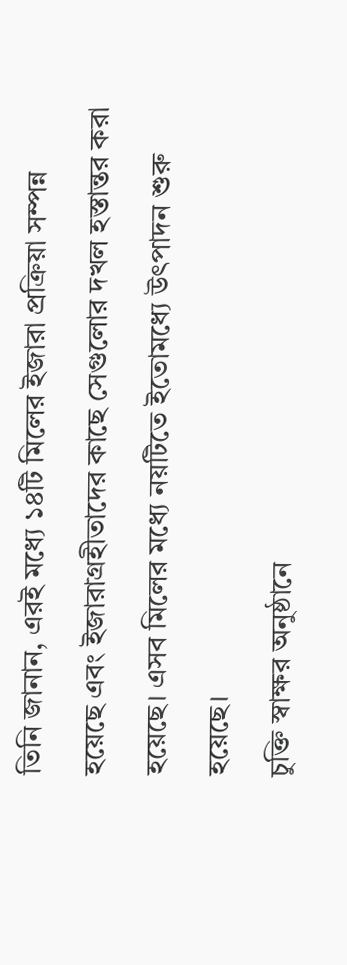তিনি জানান, এরই মধ্যে ১৪টি মিলের ইজারা প্রক্রিয়া সম্পন্ন হয়েছে এবং ইজারাগ্রহীতাদের কাছে সেগুলোর দখল হস্তান্তর করা হয়েছে। এসব মিলের মধ্যে নয়টিতে ইতোমধ্যে উৎপাদন শুরু হয়েছে।
চুক্তি স্বাক্ষর অনুষ্ঠানে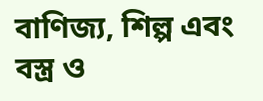বাণিজ্য, শিল্প এবং বস্ত্র ও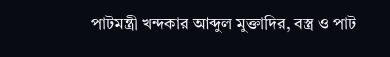পাটমন্ত্রী খন্দকার আব্দুল মুক্তাদির, বস্ত্র ও পাট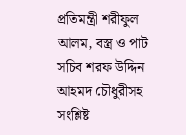প্রতিমন্ত্রী শরীফুল আলম, বস্ত্র ও পাট সচিব শরফ উদ্দিন আহমদ চৌধুরীসহ সংশ্লিষ্ট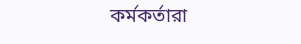কর্মকর্তারা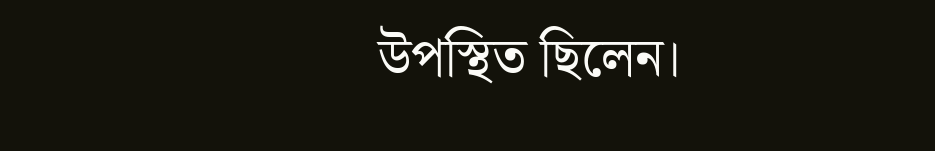উপস্থিত ছিলেন।